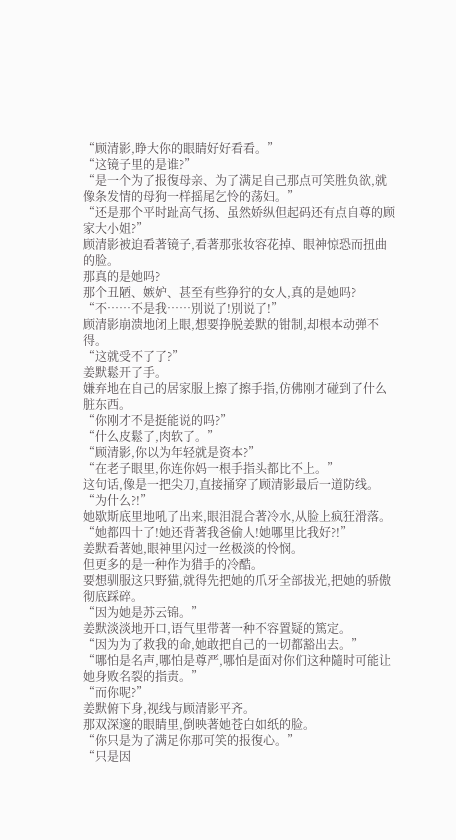“顾清影,睁大你的眼睛好好看看。”
“这镜子里的是谁?”
“是一个为了报復母亲、为了满足自己那点可笑胜负欲,就像条发情的母狗一样摇尾乞怜的荡妇。”
“还是那个平时趾高气扬、虽然娇纵但起码还有点自尊的顾家大小姐?”
顾清影被迫看著镜子,看著那张妆容花掉、眼神惊恐而扭曲的脸。
那真的是她吗?
那个丑陋、嫉妒、甚至有些狰狞的女人,真的是她吗?
“不……不是我……別说了!別说了!”
顾清影崩溃地闭上眼,想要挣脱姜默的钳制,却根本动弹不得。
“这就受不了了?”
姜默鬆开了手。
嫌弃地在自己的居家服上擦了擦手指,仿佛刚才碰到了什么脏东西。
“你刚才不是挺能说的吗?”
“什么皮鬆了,肉软了。”
“顾清影,你以为年轻就是资本?”
“在老子眼里,你连你妈一根手指头都比不上。”
这句话,像是一把尖刀,直接捅穿了顾清影最后一道防线。
“为什么?!”
她歇斯底里地吼了出来,眼泪混合著冷水,从脸上疯狂滑落。
“她都四十了!她还背著我爸偷人!她哪里比我好?!”
姜默看著她,眼神里闪过一丝极淡的怜悯。
但更多的是一种作为猎手的冷酷。
要想驯服这只野猫,就得先把她的爪牙全部拔光,把她的骄傲彻底踩碎。
“因为她是苏云锦。”
姜默淡淡地开口,语气里带著一种不容置疑的篤定。
“因为为了救我的命,她敢把自己的一切都豁出去。”
“哪怕是名声,哪怕是尊严,哪怕是面对你们这种隨时可能让她身败名裂的指责。”
“而你呢?”
姜默俯下身,视线与顾清影平齐。
那双深邃的眼睛里,倒映著她苍白如纸的脸。
“你只是为了满足你那可笑的报復心。”
“只是因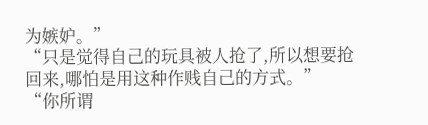为嫉妒。”
“只是觉得自己的玩具被人抢了,所以想要抢回来,哪怕是用这种作贱自己的方式。”
“你所谓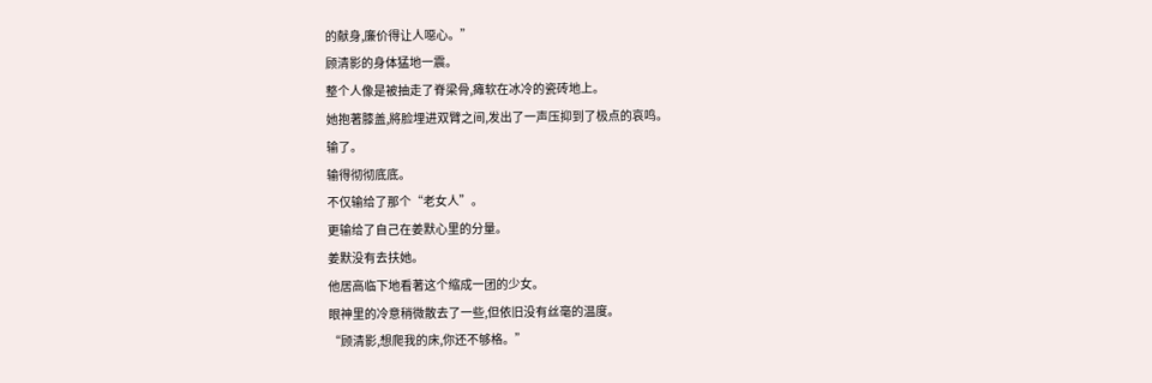的献身,廉价得让人噁心。”
顾清影的身体猛地一震。
整个人像是被抽走了脊梁骨,瘫软在冰冷的瓷砖地上。
她抱著膝盖,將脸埋进双臂之间,发出了一声压抑到了极点的哀鸣。
输了。
输得彻彻底底。
不仅输给了那个“老女人”。
更输给了自己在姜默心里的分量。
姜默没有去扶她。
他居高临下地看著这个缩成一团的少女。
眼神里的冷意稍微散去了一些,但依旧没有丝毫的温度。
“顾清影,想爬我的床,你还不够格。”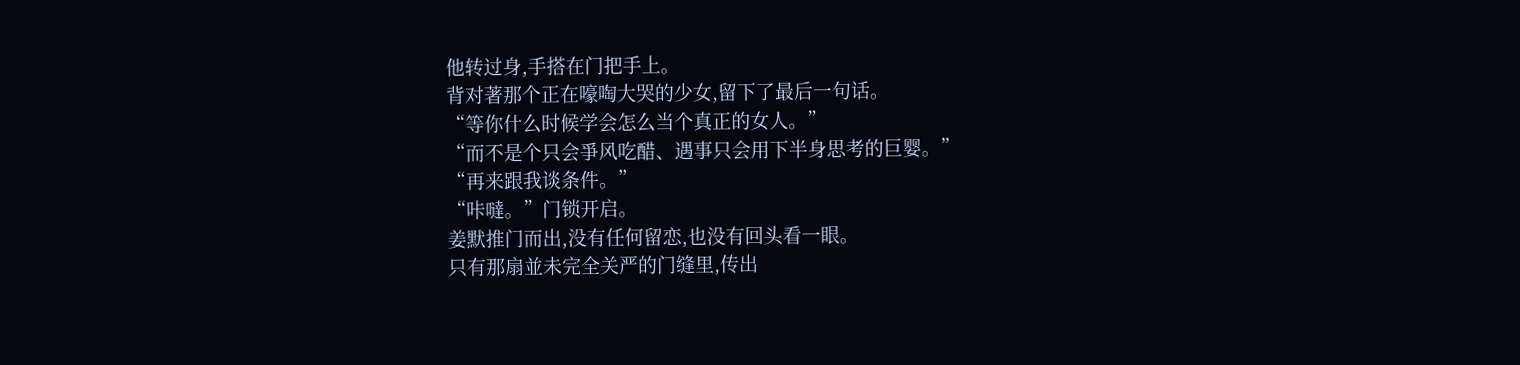他转过身,手搭在门把手上。
背对著那个正在嚎啕大哭的少女,留下了最后一句话。
“等你什么时候学会怎么当个真正的女人。”
“而不是个只会爭风吃醋、遇事只会用下半身思考的巨婴。”
“再来跟我谈条件。”
“咔噠。”门锁开启。
姜默推门而出,没有任何留恋,也没有回头看一眼。
只有那扇並未完全关严的门缝里,传出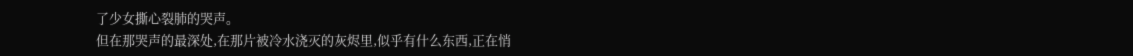了少女撕心裂肺的哭声。
但在那哭声的最深处,在那片被冷水浇灭的灰烬里,似乎有什么东西,正在悄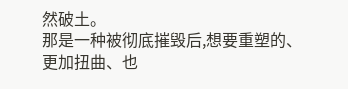然破土。
那是一种被彻底摧毁后,想要重塑的、更加扭曲、也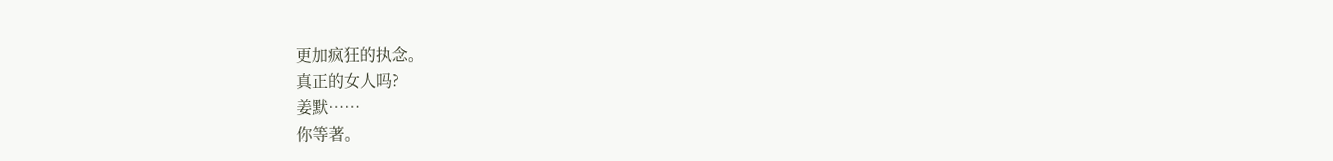更加疯狂的执念。
真正的女人吗?
姜默……
你等著。